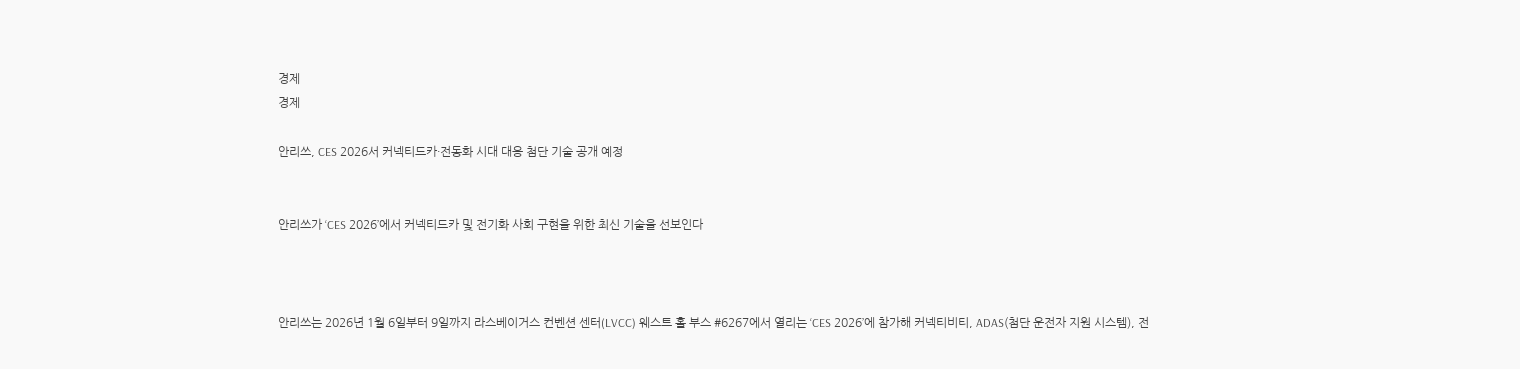경제
경제

안리쓰, CES 2026서 커넥티드카·전동화 시대 대응 첨단 기술 공개 예정


안리쓰가 ‘CES 2026’에서 커넥티드카 및 전기화 사회 구현을 위한 최신 기술을 선보인다



안리쓰는 2026년 1월 6일부터 9일까지 라스베이거스 컨벤션 센터(LVCC) 웨스트 홀 부스 #6267에서 열리는 ‘CES 2026’에 참가해 커넥티비티, ADAS(첨단 운전자 지원 시스템), 전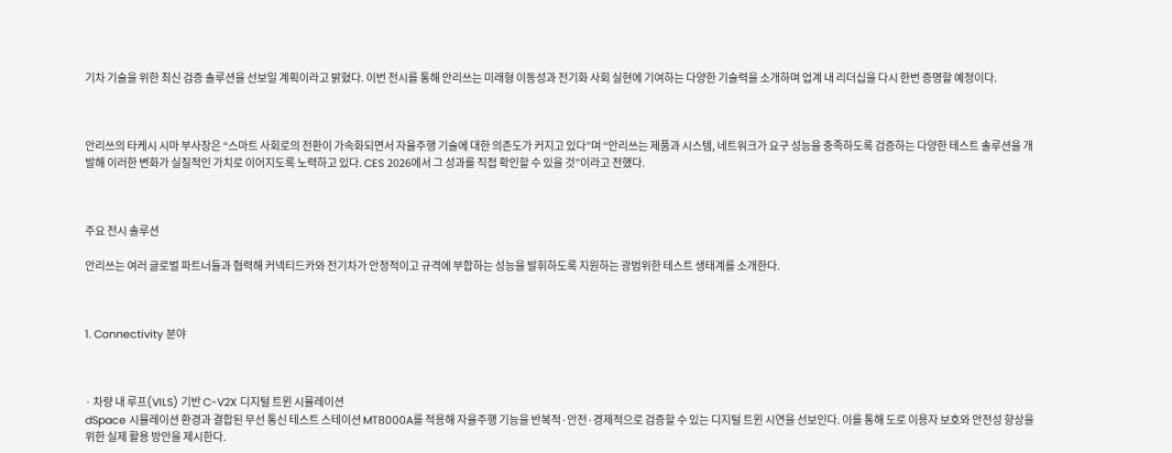기차 기술을 위한 최신 검증 솔루션을 선보일 계획이라고 밝혔다. 이번 전시를 통해 안리쓰는 미래형 이동성과 전기화 사회 실현에 기여하는 다양한 기술력을 소개하며 업계 내 리더십을 다시 한번 증명할 예정이다.



안리쓰의 타케시 시마 부사장은 “스마트 사회로의 전환이 가속화되면서 자율주행 기술에 대한 의존도가 커지고 있다”며 “안리쓰는 제품과 시스템, 네트워크가 요구 성능을 충족하도록 검증하는 다양한 테스트 솔루션을 개발해 이러한 변화가 실질적인 가치로 이어지도록 노력하고 있다. CES 2026에서 그 성과를 직접 확인할 수 있을 것”이라고 전했다.



주요 전시 솔루션

안리쓰는 여러 글로벌 파트너들과 협력해 커넥티드카와 전기차가 안정적이고 규격에 부합하는 성능을 발휘하도록 지원하는 광범위한 테스트 생태계를 소개한다.



1. Connectivity 분야



· 차량 내 루프(VILS) 기반 C-V2X 디지털 트윈 시뮬레이션
dSpace 시뮬레이션 환경과 결합된 무선 통신 테스트 스테이션 MT8000A를 적용해 자율주행 기능을 반복적·안전·경제적으로 검증할 수 있는 디지털 트윈 시연을 선보인다. 이를 통해 도로 이용자 보호와 안전성 향상을 위한 실제 활용 방안을 제시한다.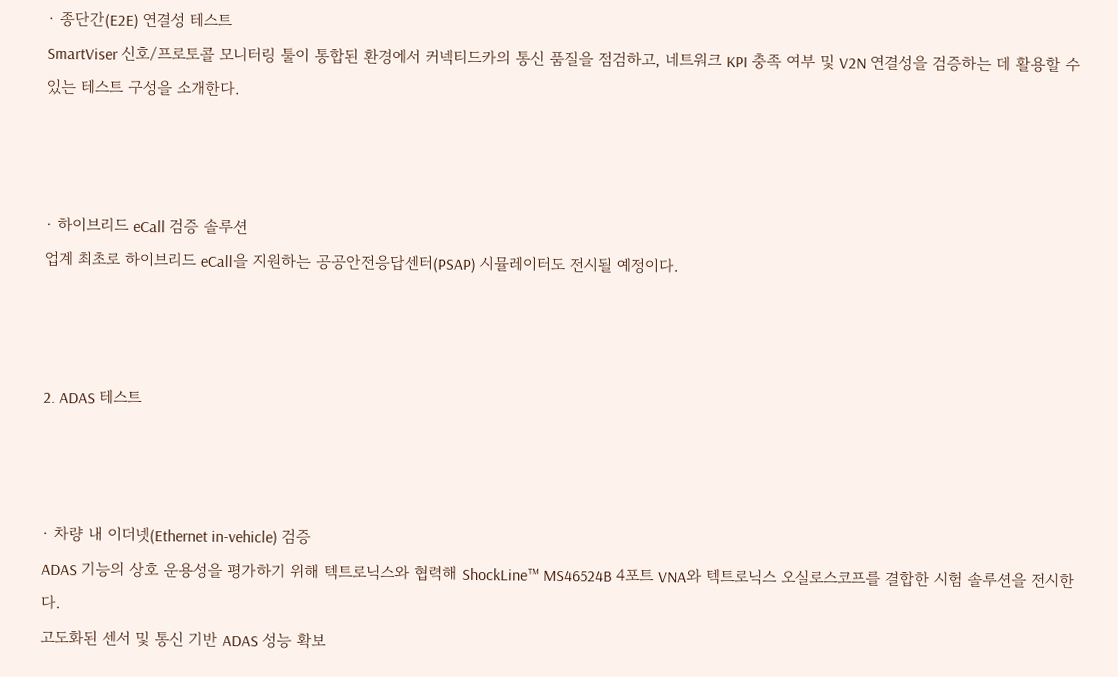· 종단간(E2E) 연결성 테스트
SmartViser 신호/프로토콜 모니터링 툴이 통합된 환경에서 커넥티드카의 통신 품질을 점검하고, 네트워크 KPI 충족 여부 및 V2N 연결성을 검증하는 데 활용할 수 있는 테스트 구성을 소개한다.



· 하이브리드 eCall 검증 솔루션
업계 최초로 하이브리드 eCall을 지원하는 공공안전응답센터(PSAP) 시뮬레이터도 전시될 예정이다.



2. ADAS 테스트



· 차량 내 이더넷(Ethernet in-vehicle) 검증
ADAS 기능의 상호 운용성을 평가하기 위해 텍트로닉스와 협력해 ShockLine™ MS46524B 4포트 VNA와 텍트로닉스 오실로스코프를 결합한 시험 솔루션을 전시한다.
고도화된 센서 및 통신 기반 ADAS 성능 확보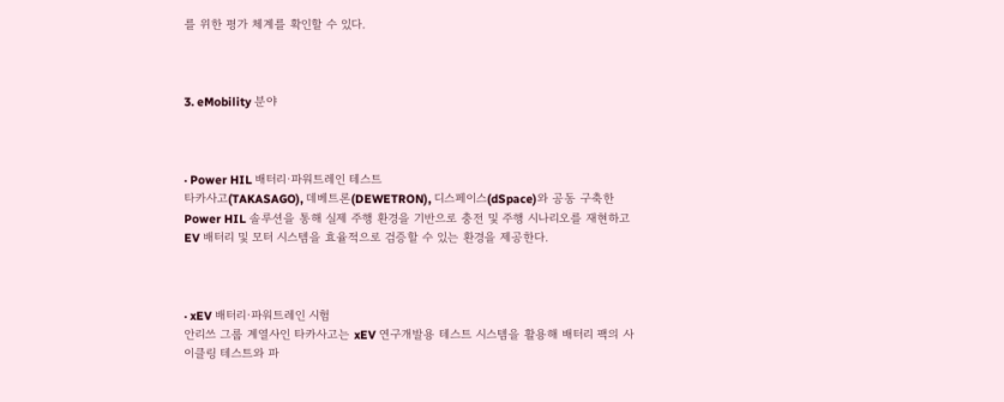를 위한 평가 체계를 확인할 수 있다.



3. eMobility 분야



· Power HIL 배터리·파워트레인 테스트
타카사고(TAKASAGO), 데베트론(DEWETRON), 디스페이스(dSpace)와 공동 구축한 Power HIL 솔루션을 통해 실제 주행 환경을 기반으로 충전 및 주행 시나리오를 재현하고 EV 배터리 및 모터 시스템을 효율적으로 검증할 수 있는 환경을 제공한다.



· xEV 배터리·파워트레인 시험
안리쓰 그룹 계열사인 타카사고는 xEV 연구개발용 테스트 시스템을 활용해 배터리 팩의 사이클링 테스트와 파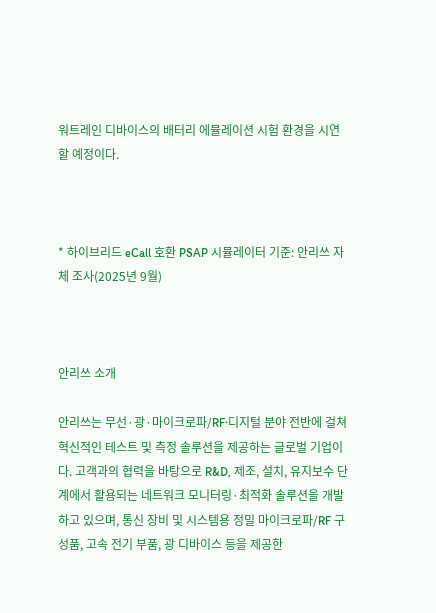워트레인 디바이스의 배터리 에뮬레이션 시험 환경을 시연할 예정이다.



* 하이브리드 eCall 호환 PSAP 시뮬레이터 기준: 안리쓰 자체 조사(2025년 9월)



안리쓰 소개

안리쓰는 무선·광·마이크로파/RF·디지털 분야 전반에 걸쳐 혁신적인 테스트 및 측정 솔루션을 제공하는 글로벌 기업이다. 고객과의 협력을 바탕으로 R&D, 제조, 설치, 유지보수 단계에서 활용되는 네트워크 모니터링·최적화 솔루션을 개발하고 있으며, 통신 장비 및 시스템용 정밀 마이크로파/RF 구성품, 고속 전기 부품, 광 디바이스 등을 제공한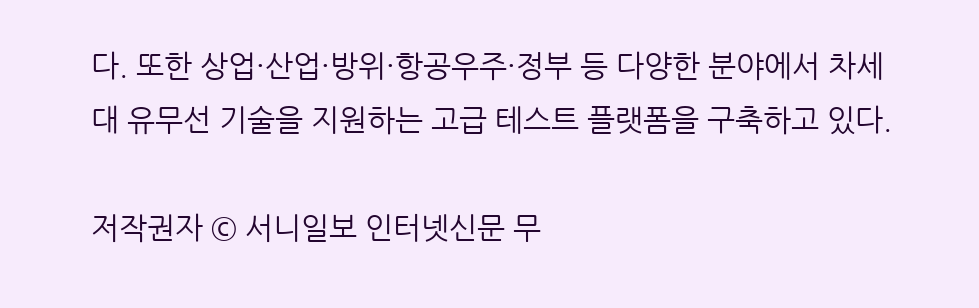다. 또한 상업·산업·방위·항공우주·정부 등 다양한 분야에서 차세대 유무선 기술을 지원하는 고급 테스트 플랫폼을 구축하고 있다.

저작권자 © 서니일보 인터넷신문 무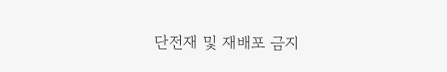단전재 및 재배포 금지